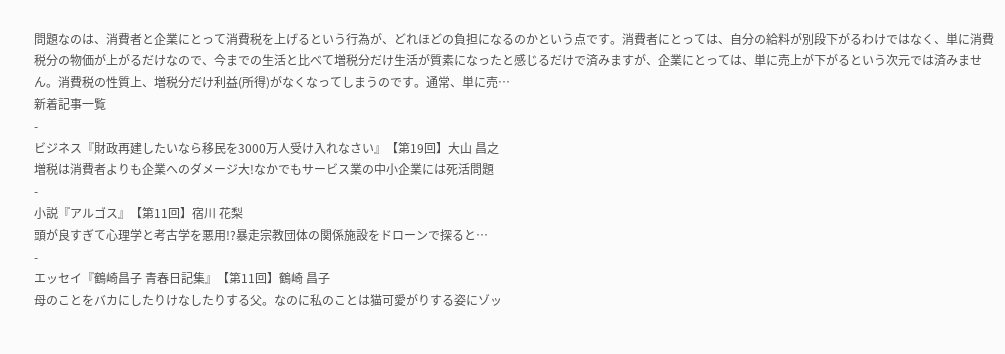問題なのは、消費者と企業にとって消費税を上げるという行為が、どれほどの負担になるのかという点です。消費者にとっては、自分の給料が別段下がるわけではなく、単に消費税分の物価が上がるだけなので、今までの生活と比べて増税分だけ生活が質素になったと感じるだけで済みますが、企業にとっては、単に売上が下がるという次元では済みません。消費税の性質上、増税分だけ利益(所得)がなくなってしまうのです。通常、単に売…
新着記事一覧
-
ビジネス『財政再建したいなら移民を3000万人受け入れなさい』【第19回】大山 昌之
増税は消費者よりも企業へのダメージ大!なかでもサービス業の中小企業には死活問題
-
小説『アルゴス』【第11回】宿川 花梨
頭が良すぎて心理学と考古学を悪用!?暴走宗教団体の関係施設をドローンで探ると…
-
エッセイ『鶴崎昌子 青春日記集』【第11回】鶴崎 昌子
母のことをバカにしたりけなしたりする父。なのに私のことは猫可愛がりする姿にゾッ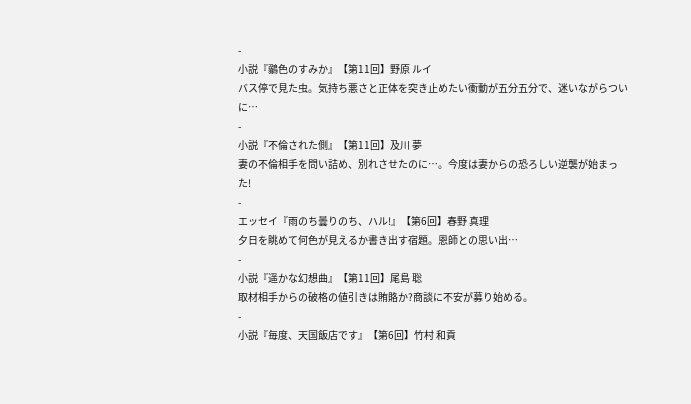-
小説『鶸色のすみか』【第11回】野原 ルイ
バス停で見た虫。気持ち悪さと正体を突き止めたい衝動が五分五分で、迷いながらついに…
-
小説『不倫された側』【第11回】及川 夢
妻の不倫相手を問い詰め、別れさせたのに…。今度は妻からの恐ろしい逆襲が始まった!
-
エッセイ『雨のち曇りのち、ハル!』【第6回】春野 真理
夕日を眺めて何色が見えるか書き出す宿題。恩師との思い出…
-
小説『遥かな幻想曲』【第11回】尾島 聡
取材相手からの破格の値引きは賄賂か?商談に不安が募り始める。
-
小説『毎度、天国飯店です』【第6回】竹村 和貢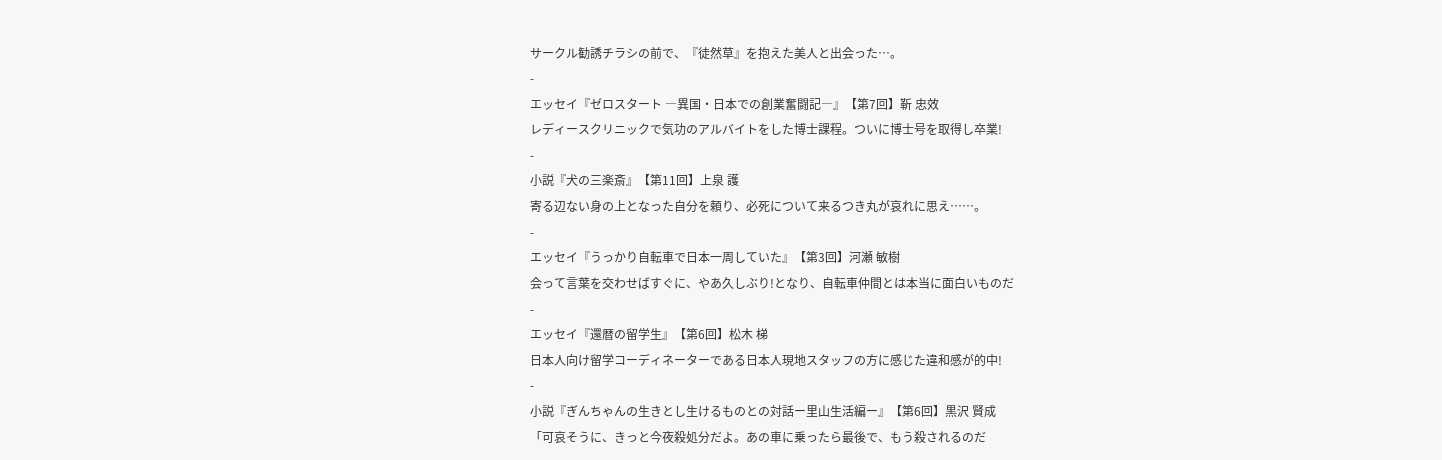サークル勧誘チラシの前で、『徒然草』を抱えた美人と出会った…。
-
エッセイ『ゼロスタート ―異国・日本での創業奮闘記―』【第7回】靳 忠效
レディースクリニックで気功のアルバイトをした博士課程。ついに博士号を取得し卒業!
-
小説『犬の三楽斎』【第11回】上泉 護
寄る辺ない身の上となった自分を頼り、必死について来るつき丸が哀れに思え……。
-
エッセイ『うっかり自転車で日本一周していた』【第3回】河瀬 敏樹
会って言葉を交わせばすぐに、やあ久しぶり!となり、自転車仲間とは本当に面白いものだ
-
エッセイ『還暦の留学生』【第6回】松木 梯
日本人向け留学コーディネーターである日本人現地スタッフの方に感じた違和感が的中!
-
小説『ぎんちゃんの生きとし生けるものとの対話ー里山生活編ー』【第6回】黒沢 賢成
「可哀そうに、きっと今夜殺処分だよ。あの車に乗ったら最後で、もう殺されるのだ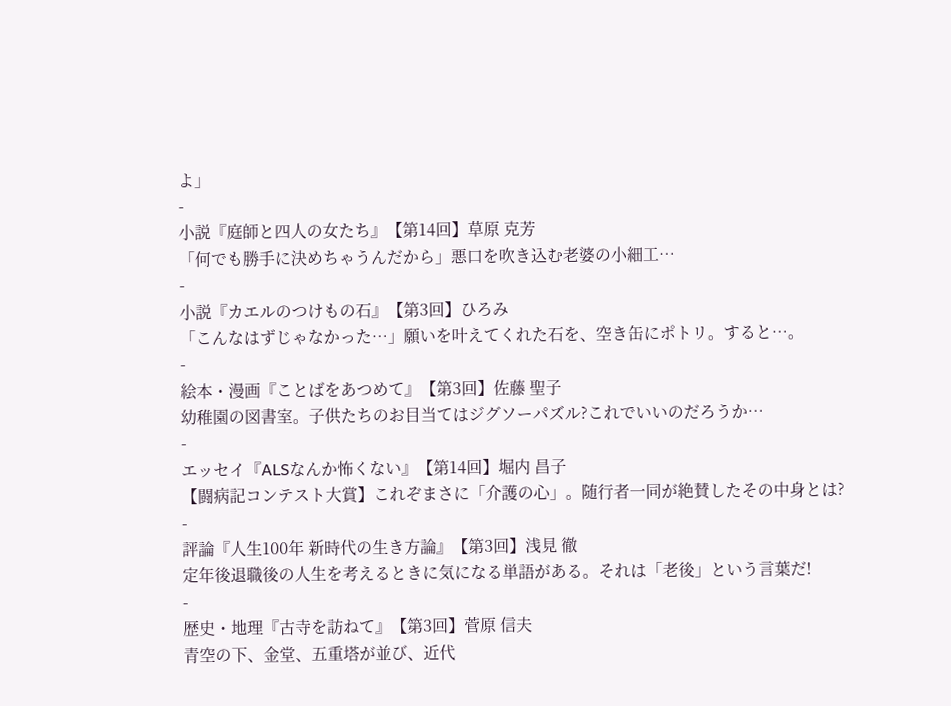よ」
-
小説『庭師と四人の女たち』【第14回】草原 克芳
「何でも勝手に決めちゃうんだから」悪口を吹き込む老婆の小細工…
-
小説『カエルのつけもの石』【第3回】ひろみ
「こんなはずじゃなかった…」願いを叶えてくれた石を、空き缶にポトリ。すると…。
-
絵本・漫画『ことばをあつめて』【第3回】佐藤 聖子
幼稚園の図書室。子供たちのお目当てはジグソーパズル?これでいいのだろうか…
-
エッセイ『ALSなんか怖くない』【第14回】堀内 昌子
【闘病記コンテスト大賞】これぞまさに「介護の心」。随行者一同が絶賛したその中身とは?
-
評論『人生100年 新時代の生き方論』【第3回】浅見 徹
定年後退職後の人生を考えるときに気になる単語がある。それは「老後」という言葉だ!
-
歴史・地理『古寺を訪ねて』【第3回】菅原 信夫
青空の下、金堂、五重塔が並び、近代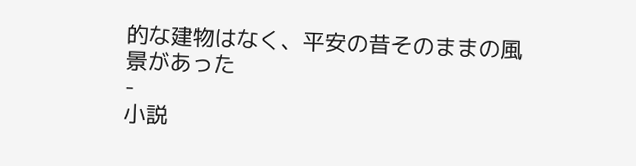的な建物はなく、平安の昔そのままの風景があった
-
小説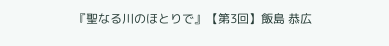『聖なる川のほとりで』【第3回】飯島 恭広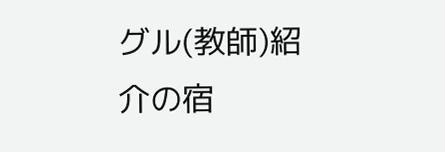グル(教師)紹介の宿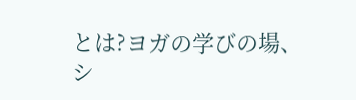とは?ヨガの学びの場、シ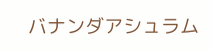バナンダアシュラム